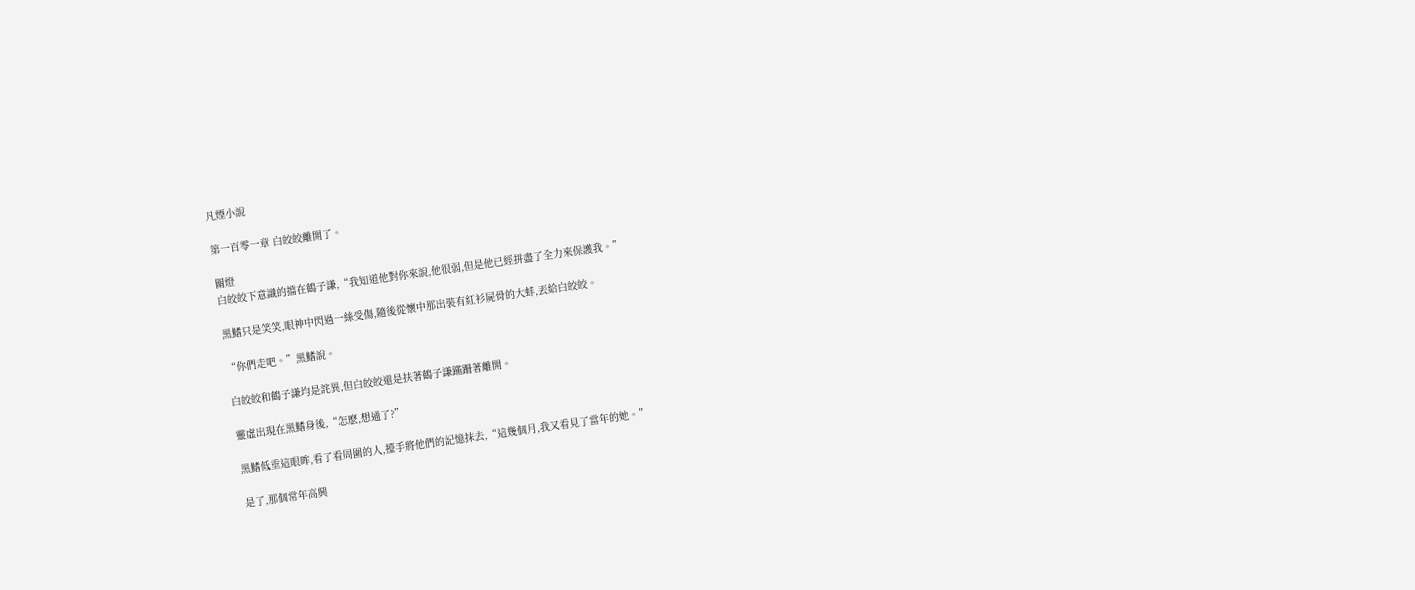凡煙小說

第一百零一章 白皎皎離開了。

關燈
白皎皎下意識的擋在鶴子謙,“我知道他對你來說,他很弱,但是他已經拼盡了全力來保護我。”

黑鰭只是笑笑,眼神中閃過一絲受傷,隨後從懷中那出裝有紅衫屍骨的大蚌,丟給白皎皎。

“你們走吧。”黑鰭說。

白皎皎和鶴子謙均是詫異,但白皎皎還是扶著鶴子謙蹣跚著離開。

靈虛出現在黑鰭身後,“怎麽,想通了?”

黑鰭低垂這眼眸,看了看周圍的人,擡手將他們的記憶抹去,“這幾個月,我又看見了當年的她。”

是了,那個常年高興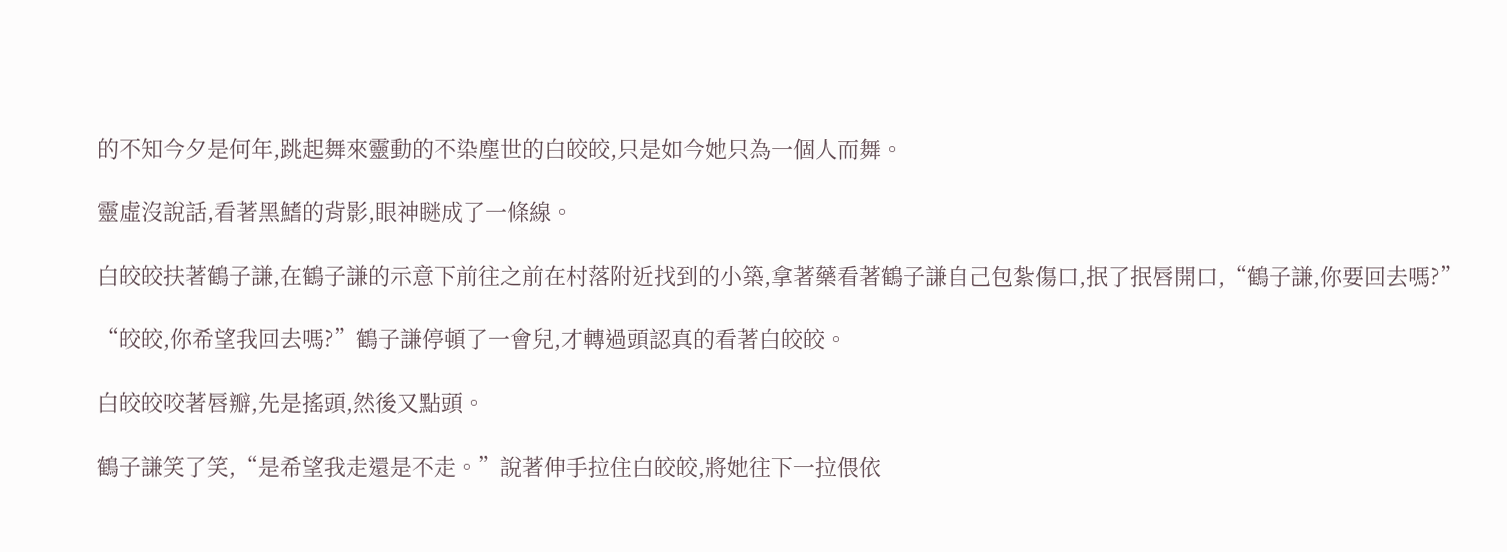的不知今夕是何年,跳起舞來靈動的不染塵世的白皎皎,只是如今她只為一個人而舞。

靈虛沒說話,看著黑鰭的背影,眼神瞇成了一條線。

白皎皎扶著鶴子謙,在鶴子謙的示意下前往之前在村落附近找到的小築,拿著藥看著鶴子謙自己包紮傷口,抿了抿唇開口,“鶴子謙,你要回去嗎?”

“皎皎,你希望我回去嗎?”鶴子謙停頓了一會兒,才轉過頭認真的看著白皎皎。

白皎皎咬著唇瓣,先是搖頭,然後又點頭。

鶴子謙笑了笑,“是希望我走還是不走。”說著伸手拉住白皎皎,將她往下一拉偎依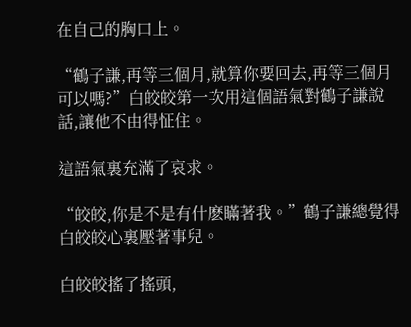在自己的胸口上。

“鶴子謙,再等三個月,就算你要回去,再等三個月可以嗎?”白皎皎第一次用這個語氣對鶴子謙說話,讓他不由得怔住。

這語氣裏充滿了哀求。

“皎皎,你是不是有什麽瞞著我。”鶴子謙總覺得白皎皎心裏壓著事兒。

白皎皎搖了搖頭,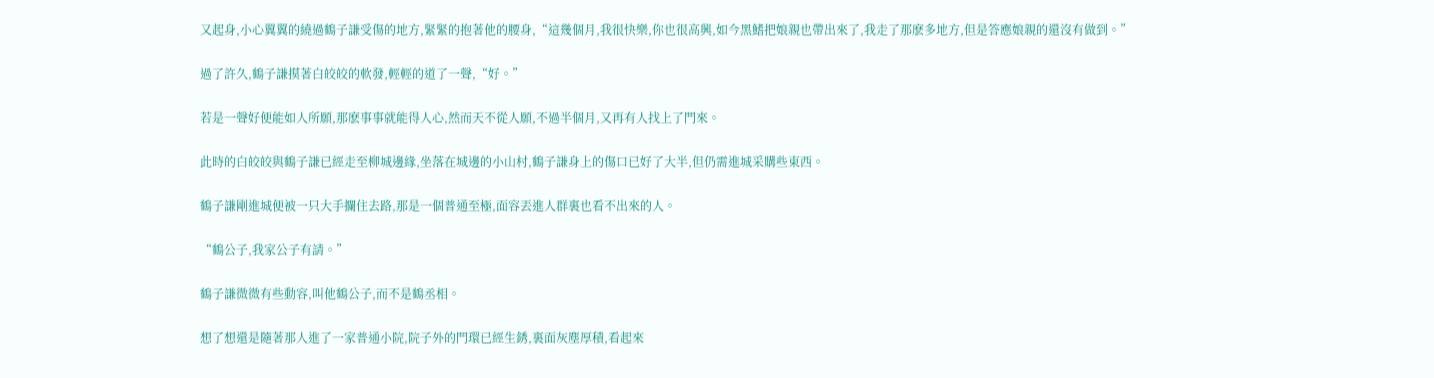又起身,小心翼翼的繞過鶴子謙受傷的地方,緊緊的抱著他的腰身,“這幾個月,我很快樂,你也很高興,如今黑鰭把娘親也帶出來了,我走了那麽多地方,但是答應娘親的還沒有做到。”

過了許久,鶴子謙摸著白皎皎的軟發,輕輕的道了一聲,“好。”

若是一聲好便能如人所願,那麽事事就能得人心,然而天不從人願,不過半個月,又再有人找上了門來。

此時的白皎皎與鶴子謙已經走至柳城邊緣,坐落在城邊的小山村,鶴子謙身上的傷口已好了大半,但仍需進城采購些東西。

鶴子謙剛進城便被一只大手攔住去路,那是一個普通至極,面容丟進人群裏也看不出來的人。

“鶴公子,我家公子有請。”

鶴子謙微微有些動容,叫他鶴公子,而不是鶴丞相。

想了想還是隨著那人進了一家普通小院,院子外的門環已經生銹,裏面灰塵厚積,看起來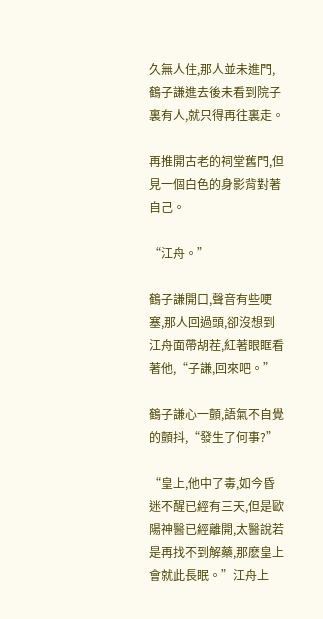久無人住,那人並未進門,鶴子謙進去後未看到院子裏有人,就只得再往裏走。

再推開古老的祠堂舊門,但見一個白色的身影背對著自己。

“江舟。”

鶴子謙開口,聲音有些哽塞,那人回過頭,卻沒想到江舟面帶胡茬,紅著眼眶看著他,“子謙,回來吧。”

鶴子謙心一顫,語氣不自覺的顫抖,“發生了何事?”

“皇上,他中了毒,如今昏迷不醒已經有三天,但是歐陽神醫已經離開,太醫說若是再找不到解藥,那麽皇上會就此長眠。”江舟上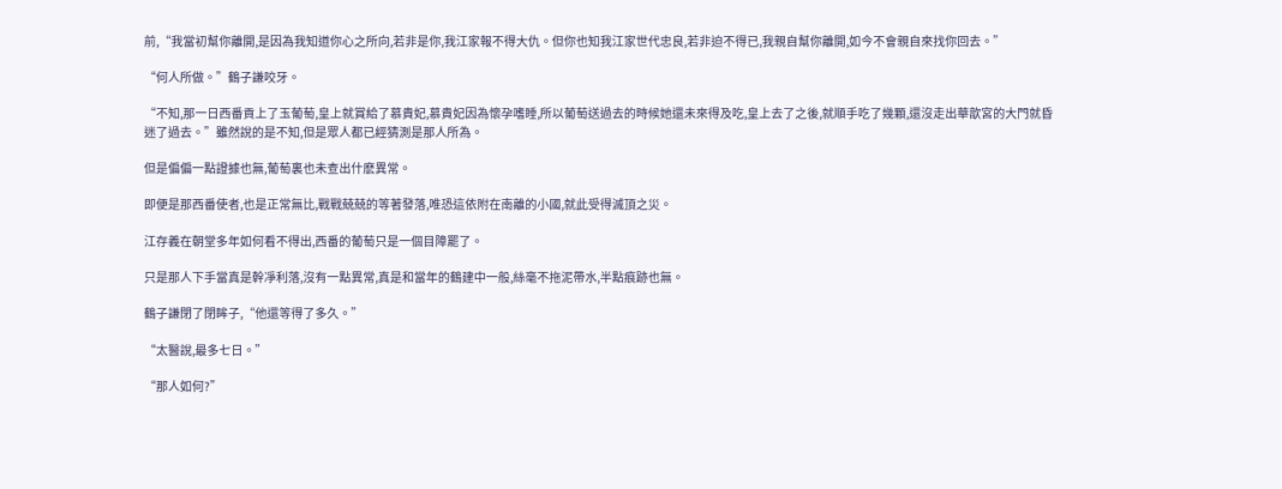前,“我當初幫你離開,是因為我知道你心之所向,若非是你,我江家報不得大仇。但你也知我江家世代忠良,若非迫不得已,我親自幫你離開,如今不會親自來找你回去。”

“何人所做。”鶴子謙咬牙。

“不知,那一日西番貢上了玉葡萄,皇上就賞給了慕貴妃,慕貴妃因為懷孕嗜睡,所以葡萄送過去的時候她還未來得及吃,皇上去了之後,就順手吃了幾顆,還沒走出華歆宮的大門就昏迷了過去。”雖然說的是不知,但是眾人都已經猜測是那人所為。

但是偏偏一點證據也無,葡萄裏也未查出什麽異常。

即便是那西番使者,也是正常無比,戰戰兢兢的等著發落,唯恐這依附在南離的小國,就此受得滅頂之災。

江存義在朝堂多年如何看不得出,西番的葡萄只是一個目障罷了。

只是那人下手當真是幹凈利落,沒有一點異常,真是和當年的鶴建中一般,絲毫不拖泥帶水,半點痕跡也無。

鶴子謙閉了閉眸子,“他還等得了多久。”

“太醫說,最多七日。”

“那人如何?”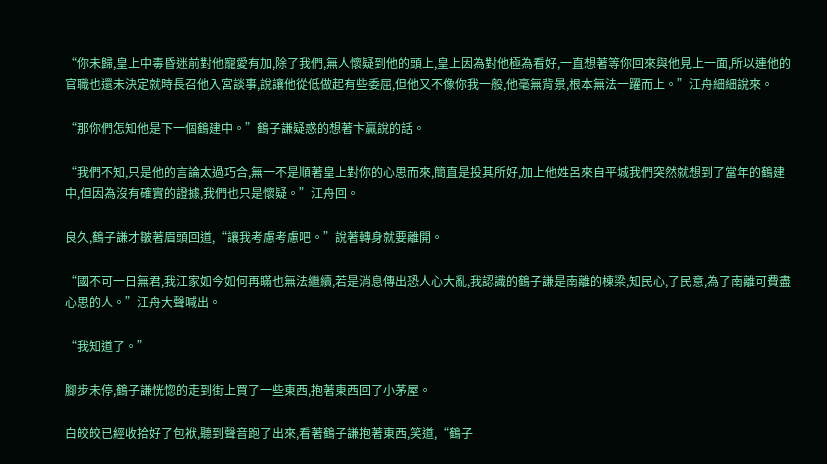“你未歸,皇上中毒昏迷前對他寵愛有加,除了我們,無人懷疑到他的頭上,皇上因為對他極為看好,一直想著等你回來與他見上一面,所以連他的官職也還未決定就時長召他入宮談事,說讓他從低做起有些委屈,但他又不像你我一般,他毫無背景,根本無法一躍而上。”江舟細細說來。

“那你們怎知他是下一個鶴建中。”鶴子謙疑惑的想著卞贏說的話。

“我們不知,只是他的言論太過巧合,無一不是順著皇上對你的心思而來,簡直是投其所好,加上他姓呂來自平城我們突然就想到了當年的鶴建中,但因為沒有確實的證據,我們也只是懷疑。”江舟回。

良久,鶴子謙才皺著眉頭回道,“讓我考慮考慮吧。”說著轉身就要離開。

“國不可一日無君,我江家如今如何再瞞也無法繼續,若是消息傳出恐人心大亂,我認識的鶴子謙是南離的棟梁,知民心,了民意,為了南離可費盡心思的人。”江舟大聲喊出。

“我知道了。”

腳步未停,鶴子謙恍惚的走到街上買了一些東西,抱著東西回了小茅屋。

白皎皎已經收拾好了包袱,聽到聲音跑了出來,看著鶴子謙抱著東西,笑道,“鶴子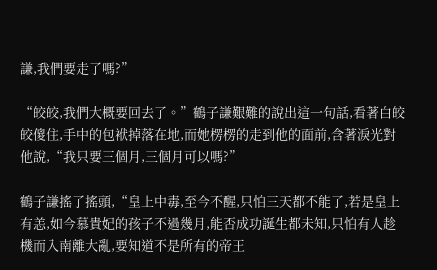謙,我們要走了嗎?”

“皎皎,我們大概要回去了。”鶴子謙艱難的說出這一句話,看著白皎皎傻住,手中的包袱掉落在地,而她楞楞的走到他的面前,含著淚光對他說,“我只要三個月,三個月可以嗎?”

鶴子謙搖了搖頭,“皇上中毒,至今不醒,只怕三天都不能了,若是皇上有恙,如今慕貴妃的孩子不過幾月,能否成功誕生都未知,只怕有人趁機而入南離大亂,要知道不是所有的帝王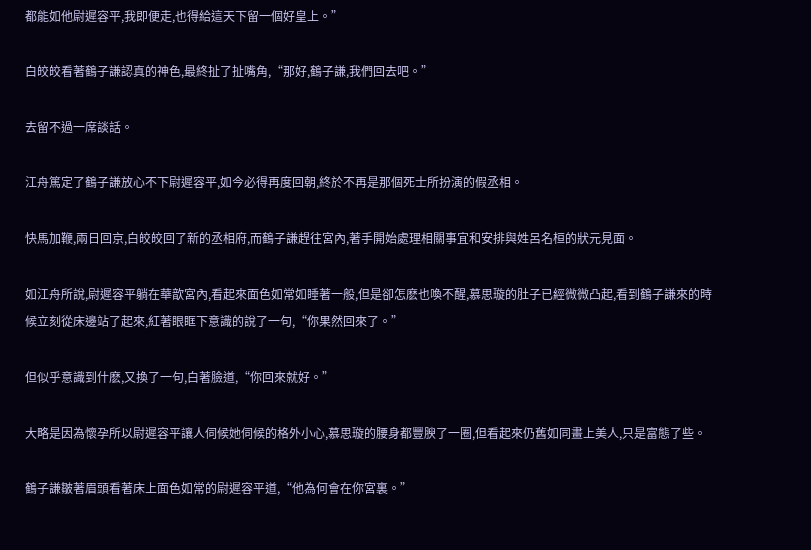都能如他尉遲容平,我即便走,也得給這天下留一個好皇上。”

白皎皎看著鶴子謙認真的神色,最終扯了扯嘴角,“那好,鶴子謙,我們回去吧。”

去留不過一席談話。

江舟篤定了鶴子謙放心不下尉遲容平,如今必得再度回朝,終於不再是那個死士所扮演的假丞相。

快馬加鞭,兩日回京,白皎皎回了新的丞相府,而鶴子謙趕往宮內,著手開始處理相關事宜和安排與姓呂名桓的狀元見面。

如江舟所說,尉遲容平躺在華歆宮內,看起來面色如常如睡著一般,但是卻怎麽也喚不醒,慕思璇的肚子已經微微凸起,看到鶴子謙來的時候立刻從床邊站了起來,紅著眼眶下意識的說了一句,“你果然回來了。”

但似乎意識到什麽,又換了一句,白著臉道,“你回來就好。”

大略是因為懷孕所以尉遲容平讓人伺候她伺候的格外小心,慕思璇的腰身都豐腴了一圈,但看起來仍舊如同畫上美人,只是富態了些。

鶴子謙皺著眉頭看著床上面色如常的尉遲容平道,“他為何會在你宮裏。”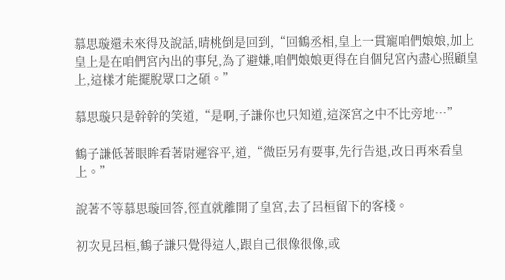慕思璇還未來得及說話,晴桃倒是回到,“回鶴丞相,皇上一貫寵咱們娘娘,加上皇上是在咱們宮內出的事兒,為了避嫌,咱們娘娘更得在自個兒宮內盡心照顧皇上,這樣才能擺脫眾口之碩。”

慕思璇只是幹幹的笑道,“是啊,子謙你也只知道,這深宮之中不比旁地…”

鶴子謙低著眼眸看著尉遲容平,道,“微臣另有要事,先行告退,改日再來看皇上。”

說著不等慕思璇回答,徑直就離開了皇宮,去了呂桓留下的客棧。

初次見呂桓,鶴子謙只覺得這人,跟自己很像很像,或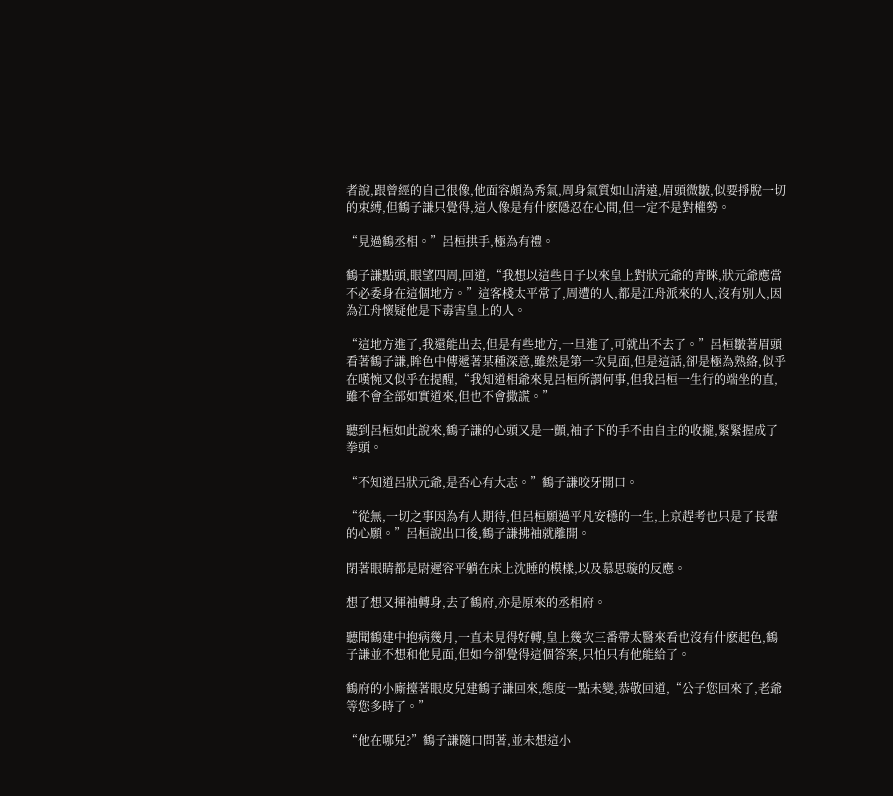者說,跟曾經的自己很像,他面容頗為秀氣,周身氣質如山清遠,眉頭微皺,似要掙脫一切的束縛,但鶴子謙只覺得,這人像是有什麽隱忍在心間,但一定不是對權勢。

“見過鶴丞相。”呂桓拱手,極為有禮。

鶴子謙點頭,眼望四周,回道,“我想以這些日子以來皇上對狀元爺的青睞,狀元爺應當不必委身在這個地方。”這客棧太平常了,周遭的人,都是江舟派來的人,沒有別人,因為江舟懷疑他是下毒害皇上的人。

“這地方進了,我還能出去,但是有些地方,一旦進了,可就出不去了。”呂桓皺著眉頭看著鶴子謙,眸色中傳遞著某種深意,雖然是第一次見面,但是這話,卻是極為熟絡,似乎在嘆惋又似乎在提醒,“我知道相爺來見呂桓所謂何事,但我呂桓一生行的端坐的直,雖不會全部如實道來,但也不會撒謊。”

聽到呂桓如此說來,鶴子謙的心頭又是一顫,袖子下的手不由自主的收攏,緊緊握成了拳頭。

“不知道呂狀元爺,是否心有大志。”鶴子謙咬牙開口。

“從無,一切之事因為有人期待,但呂桓願過平凡安穩的一生,上京趕考也只是了長輩的心願。”呂桓說出口後,鶴子謙拂袖就離開。

閉著眼睛都是尉遲容平躺在床上沈睡的模樣,以及慕思璇的反應。

想了想又揮袖轉身,去了鶴府,亦是原來的丞相府。

聽聞鶴建中抱病幾月,一直未見得好轉,皇上幾次三番帶太醫來看也沒有什麽起色,鶴子謙並不想和他見面,但如今卻覺得這個答案,只怕只有他能給了。

鶴府的小廝擡著眼皮兒建鶴子謙回來,態度一點未變,恭敬回道,“公子您回來了,老爺等您多時了。”

“他在哪兒?”鶴子謙隨口問著,並未想這小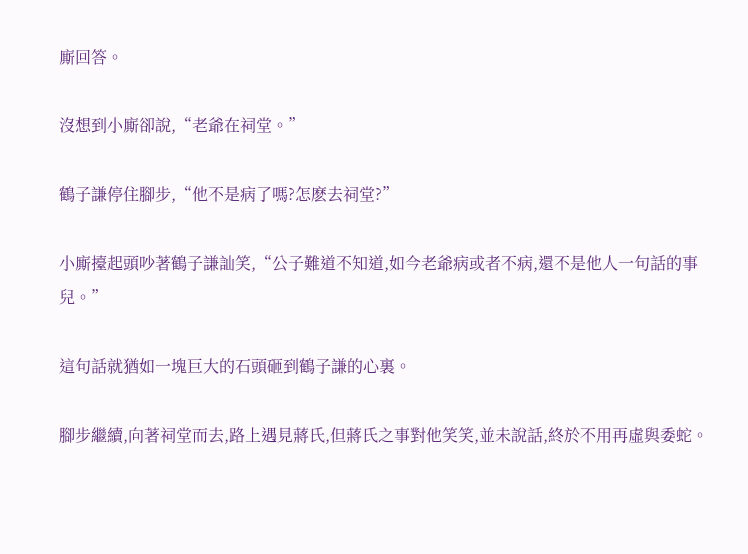廝回答。

沒想到小廝卻說,“老爺在祠堂。”

鶴子謙停住腳步,“他不是病了嗎?怎麽去祠堂?”

小廝擡起頭吵著鶴子謙訕笑,“公子難道不知道,如今老爺病或者不病,還不是他人一句話的事兒。”

這句話就猶如一塊巨大的石頭砸到鶴子謙的心裏。

腳步繼續,向著祠堂而去,路上遇見蔣氏,但蔣氏之事對他笑笑,並未說話,終於不用再虛與委蛇。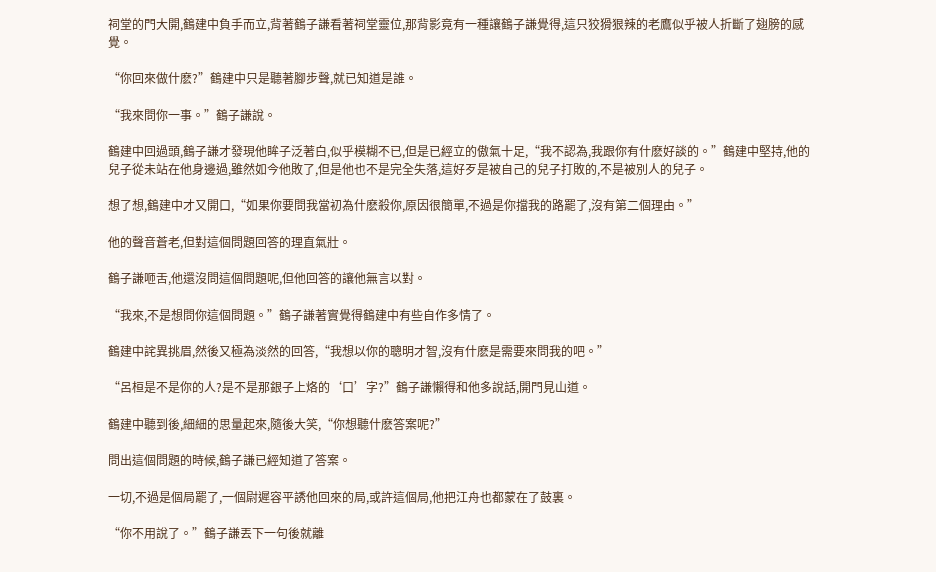祠堂的門大開,鶴建中負手而立,背著鶴子謙看著祠堂靈位,那背影竟有一種讓鶴子謙覺得,這只狡猾狠辣的老鷹似乎被人折斷了翅膀的感覺。

“你回來做什麽?”鶴建中只是聽著腳步聲,就已知道是誰。

“我來問你一事。”鶴子謙說。

鶴建中回過頭,鶴子謙才發現他眸子泛著白,似乎模糊不已,但是已經立的傲氣十足,“我不認為,我跟你有什麽好談的。”鶴建中堅持,他的兒子從未站在他身邊過,雖然如今他敗了,但是他也不是完全失落,這好歹是被自己的兒子打敗的,不是被別人的兒子。

想了想,鶴建中才又開口,“如果你要問我當初為什麽殺你,原因很簡單,不過是你擋我的路罷了,沒有第二個理由。”

他的聲音蒼老,但對這個問題回答的理直氣壯。

鶴子謙咂舌,他還沒問這個問題呢,但他回答的讓他無言以對。

“我來,不是想問你這個問題。”鶴子謙著實覺得鶴建中有些自作多情了。

鶴建中詫異挑眉,然後又極為淡然的回答,“我想以你的聰明才智,沒有什麽是需要來問我的吧。”

“呂桓是不是你的人?是不是那銀子上烙的‘口’字?”鶴子謙懶得和他多說話,開門見山道。

鶴建中聽到後,細細的思量起來,隨後大笑,“你想聽什麽答案呢?”

問出這個問題的時候,鶴子謙已經知道了答案。

一切,不過是個局罷了,一個尉遲容平誘他回來的局,或許這個局,他把江舟也都蒙在了鼓裏。

“你不用說了。”鶴子謙丟下一句後就離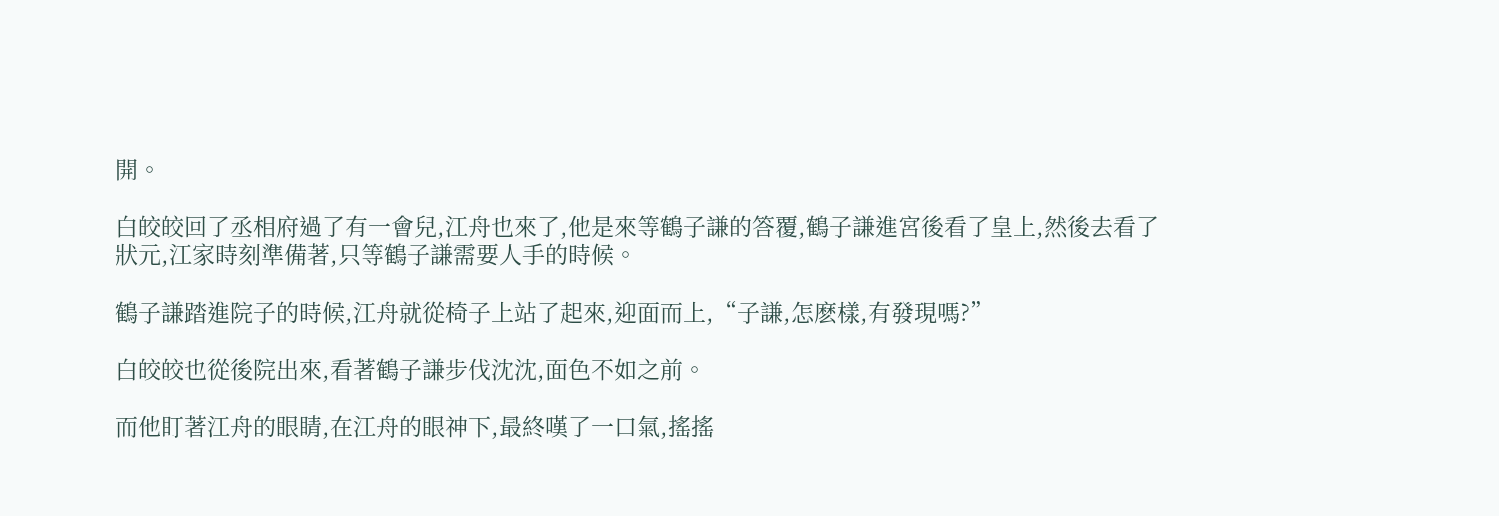開。

白皎皎回了丞相府過了有一會兒,江舟也來了,他是來等鶴子謙的答覆,鶴子謙進宮後看了皇上,然後去看了狀元,江家時刻準備著,只等鶴子謙需要人手的時候。

鶴子謙踏進院子的時候,江舟就從椅子上站了起來,迎面而上,“子謙,怎麽樣,有發現嗎?”

白皎皎也從後院出來,看著鶴子謙步伐沈沈,面色不如之前。

而他盯著江舟的眼睛,在江舟的眼神下,最終嘆了一口氣,搖搖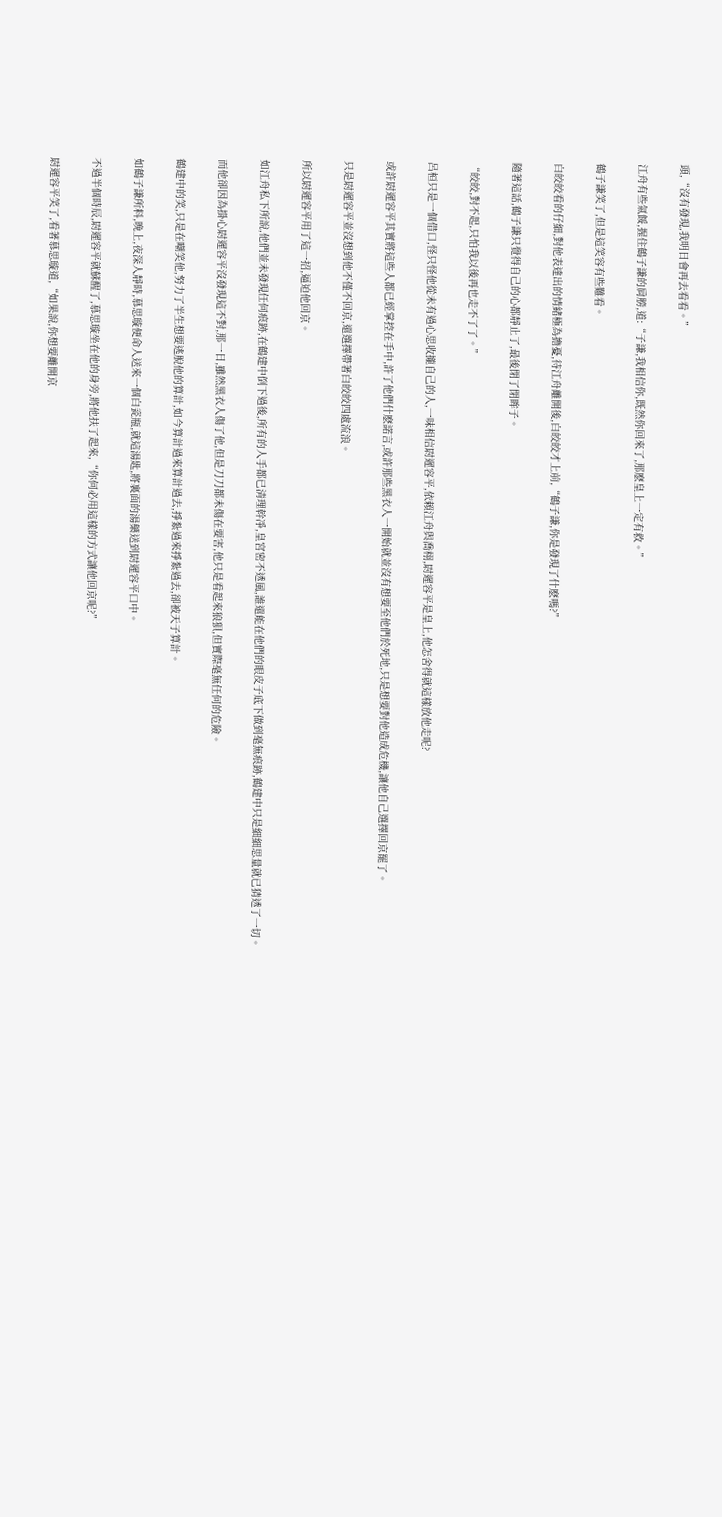頭,“沒有發現,我明日會再去看看。”

江舟有些氣餒,握住鶴子謙的肩膀,道:“子謙,我相信你,既然你回來了,那麽皇上一定有救。”

鶴子謙笑了,但是這笑容有些難看。

白皎皎看的仔細,對他表達出的情緒極為擔憂,待江舟離開後,白皎皎才上前,“鶴子謙,你是發現了什麽嗎?”

隨著這話,鶴子謙只覺得自己的心都靜止了,最後閉了閉眸子。

“皎皎,對不起,只怕我以後再也走不了了。”

呂桓只是一個借口,怪只怪他從未有過心思收攏自己的人,一味相信尉遲容平,依賴江舟與喬栩,尉遲容平是皇上,他怎舍得就這樣放他走呢?

或許尉遲容平其實將這些人都已經掌控在手中,許了他們什麽諾言,或許那些黑衣人一開始就並沒有想要至他們於死地,只是想要對他造成危機,讓他自己選擇回京罷了。

只是尉遲容平並沒想到他不僅不回京,還選擇帶著白皎皎四處流浪。

所以尉遲容平用了這一招,逼迫他回京。

如江舟私下所說,他們並未發現任何痕跡,在鶴建中倒下過後,所有的人手都已清理幹凈,皇宮密不透風,誰還能在他們的眼皮子底下做到毫無痕跡,鶴建中只是細細思量就已猜透了一切。

而他卻因為掛心尉遲容平沒發現這不對,那一日,雖然黑衣人傷了他,但是刀刀都未傷在要害,他只是看起來狼狽,但實際毫無任何的危險。

鶴建中的笑,只是在嘲笑他,努力了半生想要逃脫他的算計,如今算計過來算計過去,掙紮過來掙紮過去,卻被天子算計。

如鶴子謙所料,晚上,夜深人靜時,慕思璇便命人送來一個白瓷瓶,就這湯匙,將裏面的湯藥送到尉遲容平口中。

不過半個時辰,尉遲容平就蘇醒了,慕思璇坐在他的身旁,將他扶了起來,“你何必用這樣的方式讓他回京呢?”

尉遲容平笑了,看著慕思璇道,“如果說,你想要離開京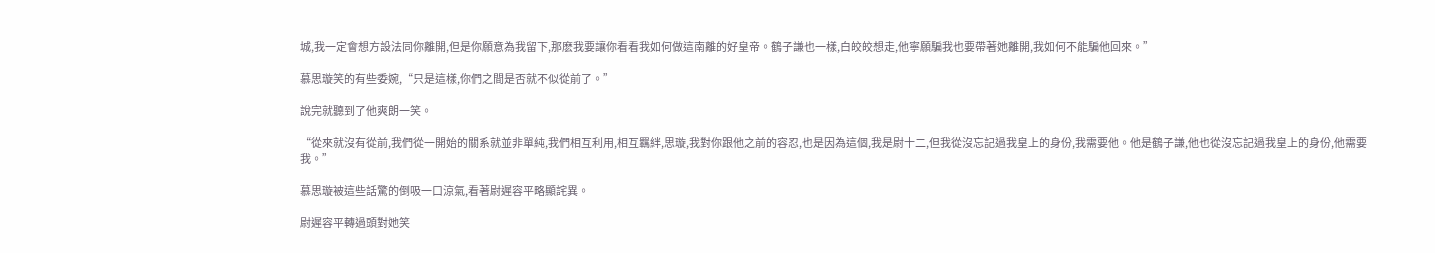城,我一定會想方設法同你離開,但是你願意為我留下,那麽我要讓你看看我如何做這南離的好皇帝。鶴子謙也一樣,白皎皎想走,他寧願騙我也要帶著她離開,我如何不能騙他回來。”

慕思璇笑的有些委婉,“只是這樣,你們之間是否就不似從前了。”

說完就聽到了他爽朗一笑。

“從來就沒有從前,我們從一開始的關系就並非單純,我們相互利用,相互羈絆,思璇,我對你跟他之前的容忍,也是因為這個,我是尉十二,但我從沒忘記過我皇上的身份,我需要他。他是鶴子謙,他也從沒忘記過我皇上的身份,他需要我。”

慕思璇被這些話驚的倒吸一口涼氣,看著尉遲容平略顯詫異。

尉遲容平轉過頭對她笑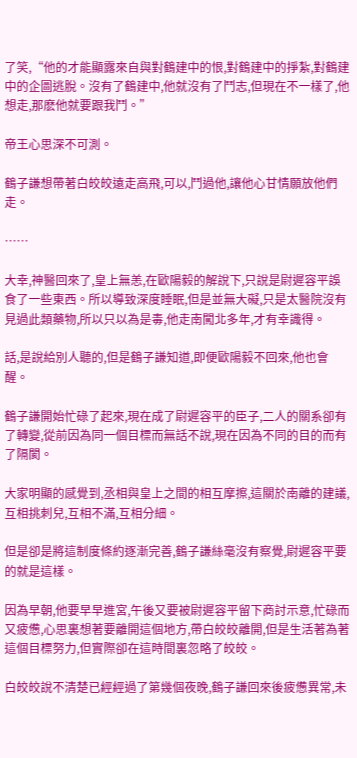了笑,“他的才能顯露來自與對鶴建中的恨,對鶴建中的掙紮,對鶴建中的企圖逃脫。沒有了鶴建中,他就沒有了鬥志,但現在不一樣了,他想走,那麽他就要跟我鬥。”

帝王心思深不可測。

鶴子謙想帶著白皎皎遠走高飛,可以,鬥過他,讓他心甘情願放他們走。

……

大幸,神醫回來了,皇上無恙,在歐陽毅的解說下,只說是尉遲容平誤食了一些東西。所以導致深度睡眠,但是並無大礙,只是太醫院沒有見過此類藥物,所以只以為是毒,他走南闖北多年,才有幸識得。

話,是說給別人聽的,但是鶴子謙知道,即便歐陽毅不回來,他也會醒。

鶴子謙開始忙碌了起來,現在成了尉遲容平的臣子,二人的關系卻有了轉變,從前因為同一個目標而無話不說,現在因為不同的目的而有了隔閡。

大家明顯的感覺到,丞相與皇上之間的相互摩擦,這關於南離的建議,互相挑刺兒,互相不滿,互相分細。

但是卻是將這制度條約逐漸完善,鶴子謙絲毫沒有察覺,尉遲容平要的就是這樣。

因為早朝,他要早早進宮,午後又要被尉遲容平留下商討示意,忙碌而又疲憊,心思裏想著要離開這個地方,帶白皎皎離開,但是生活著為著這個目標努力,但實際卻在這時間裏忽略了皎皎。

白皎皎說不清楚已經經過了第幾個夜晚,鶴子謙回來後疲憊異常,未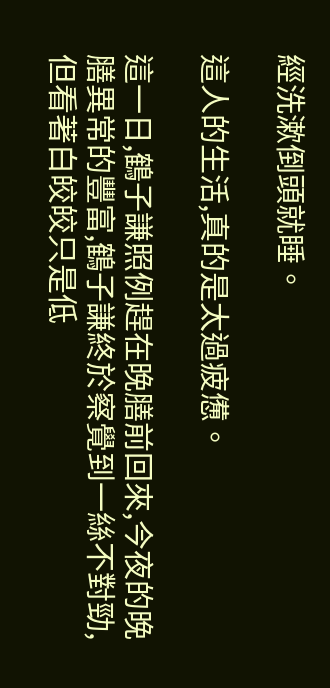經洗漱倒頭就睡。

這人的生活,真的是太過疲憊。

這一日,鶴子謙照例趕在晚膳前回來,今夜的晚膳異常的豐富,鶴子謙終於察覺到一絲不對勁,但看著白皎皎只是低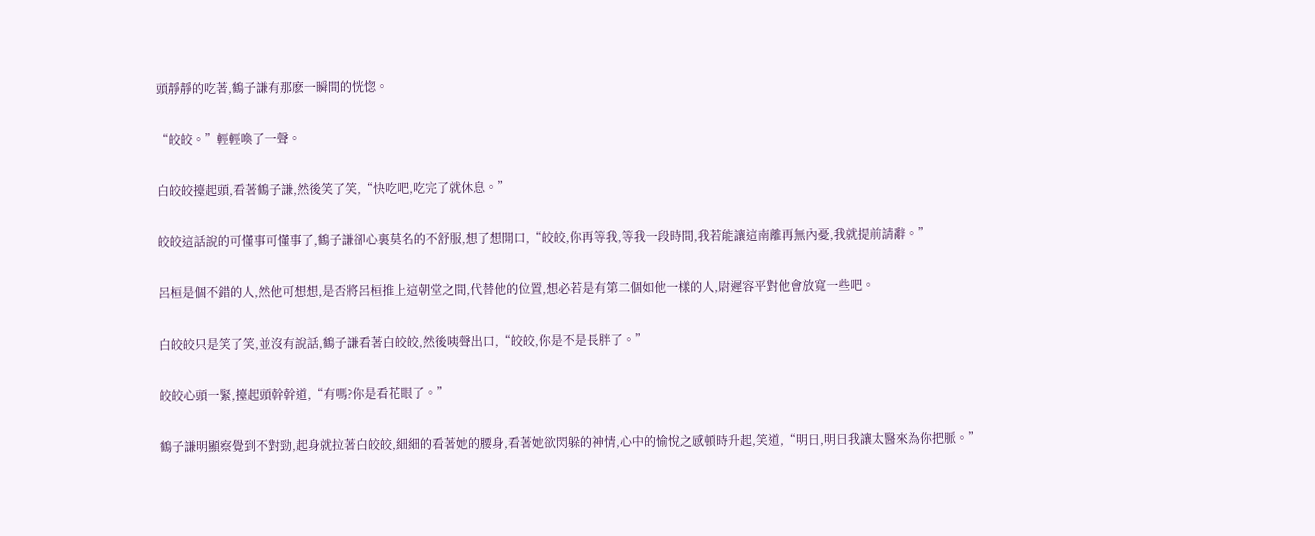頭靜靜的吃著,鶴子謙有那麽一瞬間的恍惚。

“皎皎。”輕輕喚了一聲。

白皎皎擡起頭,看著鶴子謙,然後笑了笑,“快吃吧,吃完了就休息。”

皎皎這話說的可懂事可懂事了,鶴子謙卻心裏莫名的不舒服,想了想開口,“皎皎,你再等我,等我一段時間,我若能讓這南離再無內憂,我就提前請辭。”

呂桓是個不錯的人,然他可想想,是否將呂桓推上這朝堂之間,代替他的位置,想必若是有第二個如他一樣的人,尉遲容平對他會放寬一些吧。

白皎皎只是笑了笑,並沒有說話,鶴子謙看著白皎皎,然後咦聲出口,“皎皎,你是不是長胖了。”

皎皎心頭一緊,擡起頭幹幹道,“有嗎?你是看花眼了。”

鶴子謙明顯察覺到不對勁,起身就拉著白皎皎,細細的看著她的腰身,看著她欲閃躲的神情,心中的愉悅之感頓時升起,笑道,“明日,明日我讓太醫來為你把脈。”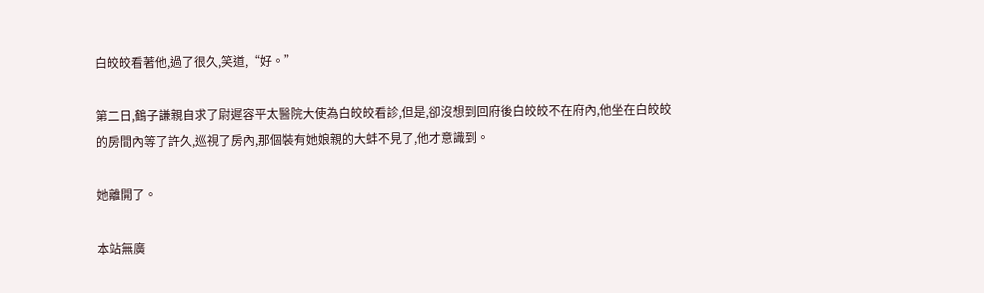白皎皎看著他,過了很久,笑道,“好。”

第二日,鶴子謙親自求了尉遲容平太醫院大使為白皎皎看診,但是,卻沒想到回府後白皎皎不在府內,他坐在白皎皎的房間內等了許久,巡視了房內,那個裝有她娘親的大蚌不見了,他才意識到。

她離開了。

本站無廣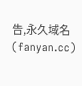告,永久域名(fanyan.cc)